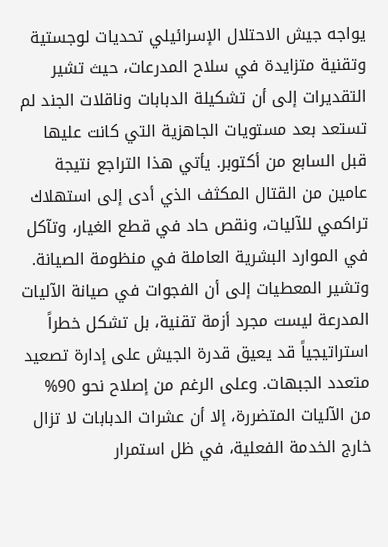يواجه جيش الاحتلال الإسرائيلي تحديات لوجستية وتقنية متزايدة في سلاح المدرعات، حيث تشير التقديرات إلى أن تشكيلة الدبابات وناقلات الجند لم تستعد بعد مستويات الجاهزية التي كانت عليها قبل السابع من أكتوبر. يأتي هذا التراجع نتيجة عامين من القتال المكثف الذي أدى إلى استهلاك تراكمي للآليات، ونقص حاد في قطع الغيار، وتآكل في الموارد البشرية العاملة في منظومة الصيانة.
وتشير المعطيات إلى أن الفجوات في صيانة الآليات المدرعة ليست مجرد أزمة تقنية، بل تشكل خطراً استراتيجياً قد يعيق قدرة الجيش على إدارة تصعيد متعدد الجبهات. وعلى الرغم من إصلاح نحو 90% من الآليات المتضررة، إلا أن عشرات الدبابات لا تزال خارج الخدمة الفعلية، في ظل استمرار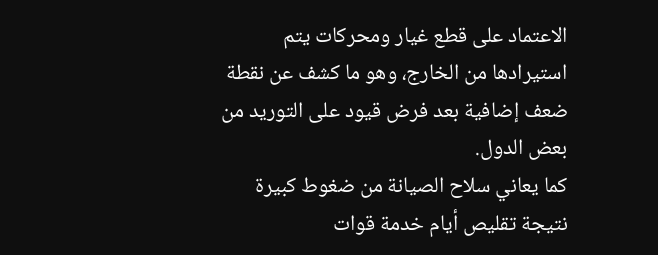الاعتماد على قطع غيار ومحركات يتم استيرادها من الخارج، وهو ما كشف عن نقطة ضعف إضافية بعد فرض قيود على التوريد من بعض الدول.
كما يعاني سلاح الصيانة من ضغوط كبيرة نتيجة تقليص أيام خدمة قوات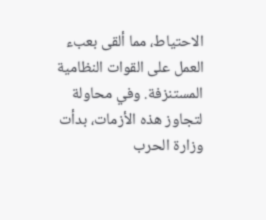الاحتياط، مما ألقى بعبء العمل على القوات النظامية المستنزفة. وفي محاولة لتجاوز هذه الأزمات، بدأت وزارة الحرب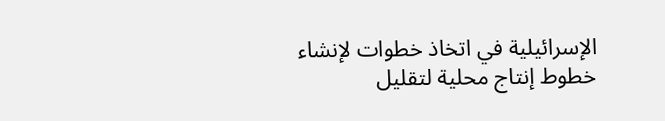الإسرائيلية في اتخاذ خطوات لإنشاء خطوط إنتاج محلية لتقليل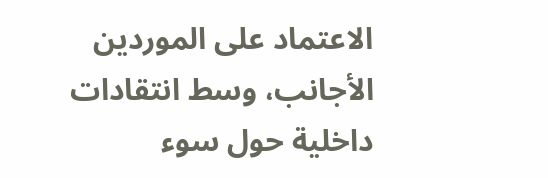الاعتماد على الموردين الأجانب، وسط انتقادات داخلية حول سوء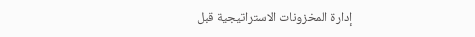إدارة المخزونات الاستراتيجية قبل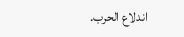اندلاع الحرب.